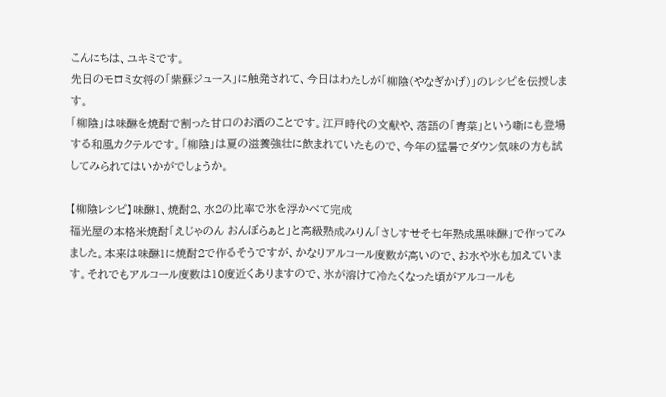こんにちは、ユキミです。
先日のモロミ女将の「紫蘇ジュース」に触発されて、今日はわたしが「柳陰(やなぎかげ)」のレシピを伝授します。
「柳陰」は味醂を焼酎で割った甘口のお酒のことです。江戸時代の文献や、落語の「青菜」という噺にも登場する和風カクテルです。「柳陰」は夏の滋養強壮に飲まれていたもので、今年の猛暑でダウン気味の方も試してみられてはいかがでしょうか。

【柳陰レシピ】味醂1、焼酎2、水2の比率で氷を浮かべて完成
福光屋の本格米焼酎「えじゃのん おんぼらぁと」と高級熟成みりん「さしすせそ七年熟成黒味醂」で作ってみました。本来は味醂1に焼酎2で作るそうですが、かなりアルコール度数が高いので、お水や氷も加えています。それでもアルコール度数は10度近くありますので、氷が溶けて冷たくなった頃がアルコールも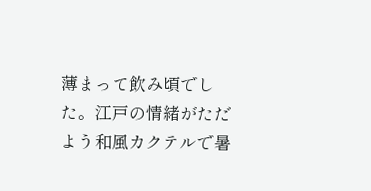薄まって飲み頃でした。江戸の情緒がただよう和風カクテルで暑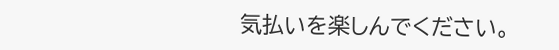気払いを楽しんでください。